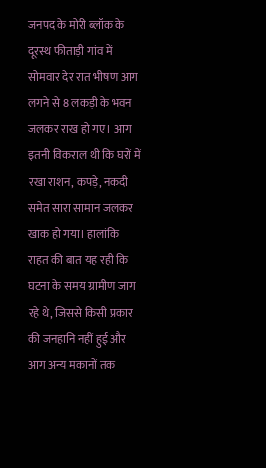जनपद के मोरी ब्लॉक के दूरस्थ फीताड़ी गांव में सोमवार देर रात भीषण आग लगने से 8 लकड़ी के भवन जलकर राख हो गए। आग इतनी विकराल थी कि घरों में रखा राशन, कपड़े, नकदी समेत सारा सामान जलकर खाक हो गया। हालांकि राहत की बात यह रही कि घटना के समय ग्रामीण जाग रहे थे, जिससे किसी प्रकार की जनहानि नहीं हुई और आग अन्य मकानों तक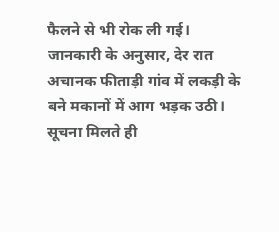फैलने से भी रोक ली गई।
जानकारी के अनुसार, देर रात अचानक फीताड़ी गांव में लकड़ी के बने मकानों में आग भड़क उठी। सूचना मिलते ही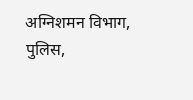अग्निशमन विभाग, पुलिस,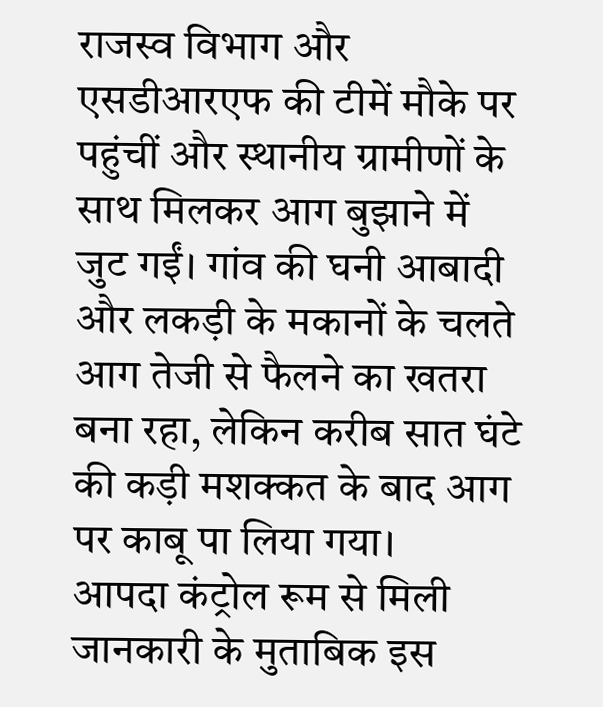राजस्व विभाग और एसडीआरएफ की टीमें मौके पर पहुंचीं और स्थानीय ग्रामीणों के साथ मिलकर आग बुझाने में जुट गईं। गांव की घनी आबादी और लकड़ी के मकानों के चलते आग तेजी से फैलने का खतरा बना रहा, लेकिन करीब सात घंटे की कड़ी मशक्कत के बाद आग पर काबू पा लिया गया।
आपदा कंट्रोल रूम से मिली जानकारी के मुताबिक इस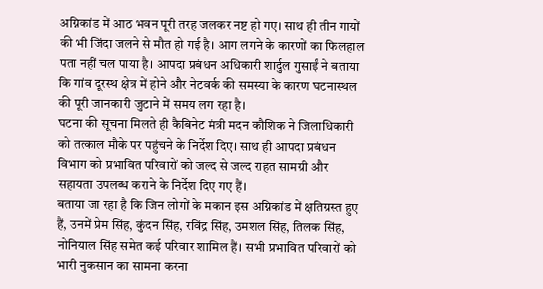अग्निकांड में आठ भवन पूरी तरह जलकर नष्ट हो गए। साथ ही तीन गायों की भी जिंदा जलने से मौत हो गई है। आग लगने के कारणों का फिलहाल पता नहीं चल पाया है। आपदा प्रबंधन अधिकारी शार्दुल गुसाईं ने बताया कि गांव दूरस्थ क्षेत्र में होने और नेटवर्क की समस्या के कारण घटनास्थल की पूरी जानकारी जुटाने में समय लग रहा है।
घटना की सूचना मिलते ही कैबिनेट मंत्री मदन कौशिक ने जिलाधिकारी को तत्काल मौके पर पहुंचने के निर्देश दिए। साथ ही आपदा प्रबंधन विभाग को प्रभावित परिवारों को जल्द से जल्द राहत सामग्री और सहायता उपलब्ध कराने के निर्देश दिए गए हैं।
बताया जा रहा है कि जिन लोगों के मकान इस अग्निकांड में क्षतिग्रस्त हुए हैं, उनमें प्रेम सिंह, कुंदन सिंह, रविंद्र सिंह, उमशल सिंह, तिलक सिंह, नोनियाल सिंह समेत कई परिवार शामिल हैं। सभी प्रभावित परिवारों को भारी नुकसान का सामना करना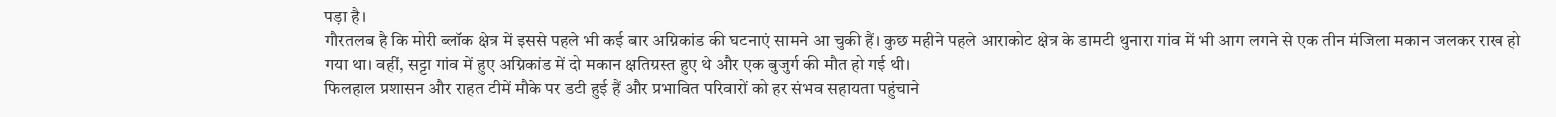पड़ा है।
गौरतलब है कि मोरी ब्लॉक क्षेत्र में इससे पहले भी कई बार अग्निकांड की घटनाएं सामने आ चुकी हैं। कुछ महीने पहले आराकोट क्षेत्र के डामटी थुनारा गांव में भी आग लगने से एक तीन मंजिला मकान जलकर राख हो गया था। वहीं, सट्टा गांव में हुए अग्निकांड में दो मकान क्षतिग्रस्त हुए थे और एक बुजुर्ग की मौत हो गई थी।
फिलहाल प्रशासन और राहत टीमें मौके पर डटी हुई हैं और प्रभावित परिवारों को हर संभव सहायता पहुंचाने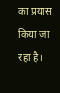का प्रयास किया जा रहा है।